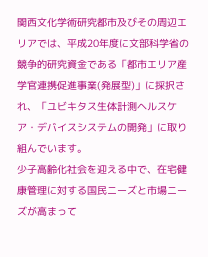関西文化学術研究都市及びその周辺エリアでは、平成20年度に文部科学省の競争的研究資金である「都市エリア産学官連携促進事業(発展型)」に採択され、「ユビキタス生体計測ヘルスケア・デバイスシステムの開発」に取り組んでいます。
少子高齢化社会を迎える中で、在宅健康管理に対する国民ニーズと市場ニーズが高まって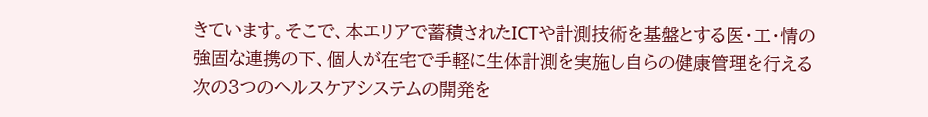きています。そこで、本エリアで蓄積されたICTや計測技術を基盤とする医・工・情の強固な連携の下、個人が在宅で手軽に生体計測を実施し自らの健康管理を行える次の3つのヘルスケアシステムの開発を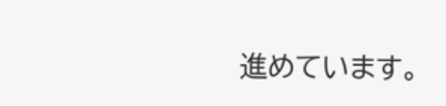進めています。